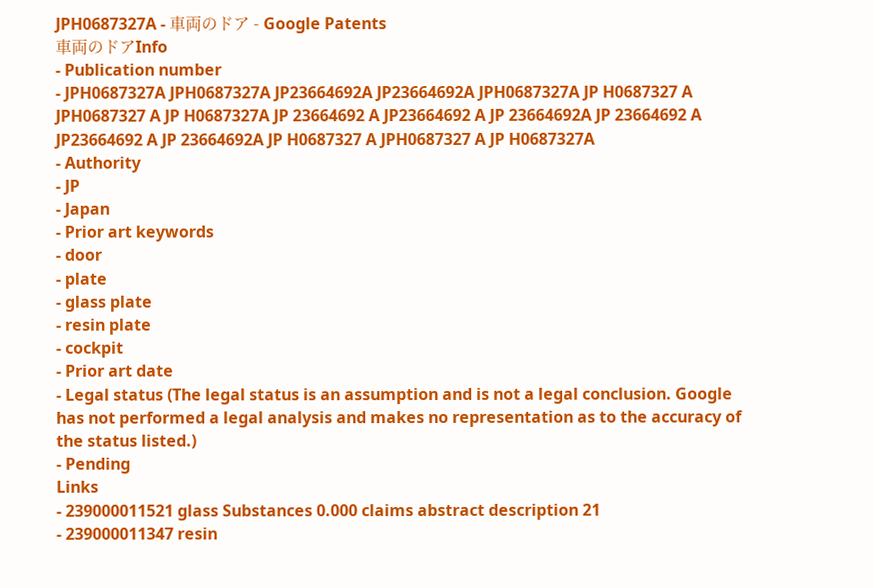JPH0687327A - 車両のドア - Google Patents
車両のドアInfo
- Publication number
- JPH0687327A JPH0687327A JP23664692A JP23664692A JPH0687327A JP H0687327 A JPH0687327 A JP H0687327A JP 23664692 A JP23664692 A JP 23664692A JP 23664692 A JP23664692 A JP 23664692A JP H0687327 A JPH0687327 A JP H0687327A
- Authority
- JP
- Japan
- Prior art keywords
- door
- plate
- glass plate
- resin plate
- cockpit
- Prior art date
- Legal status (The legal status is an assumption and is not a legal conclusion. Google has not performed a legal analysis and makes no representation as to the accuracy of the status listed.)
- Pending
Links
- 239000011521 glass Substances 0.000 claims abstract description 21
- 239000011347 resin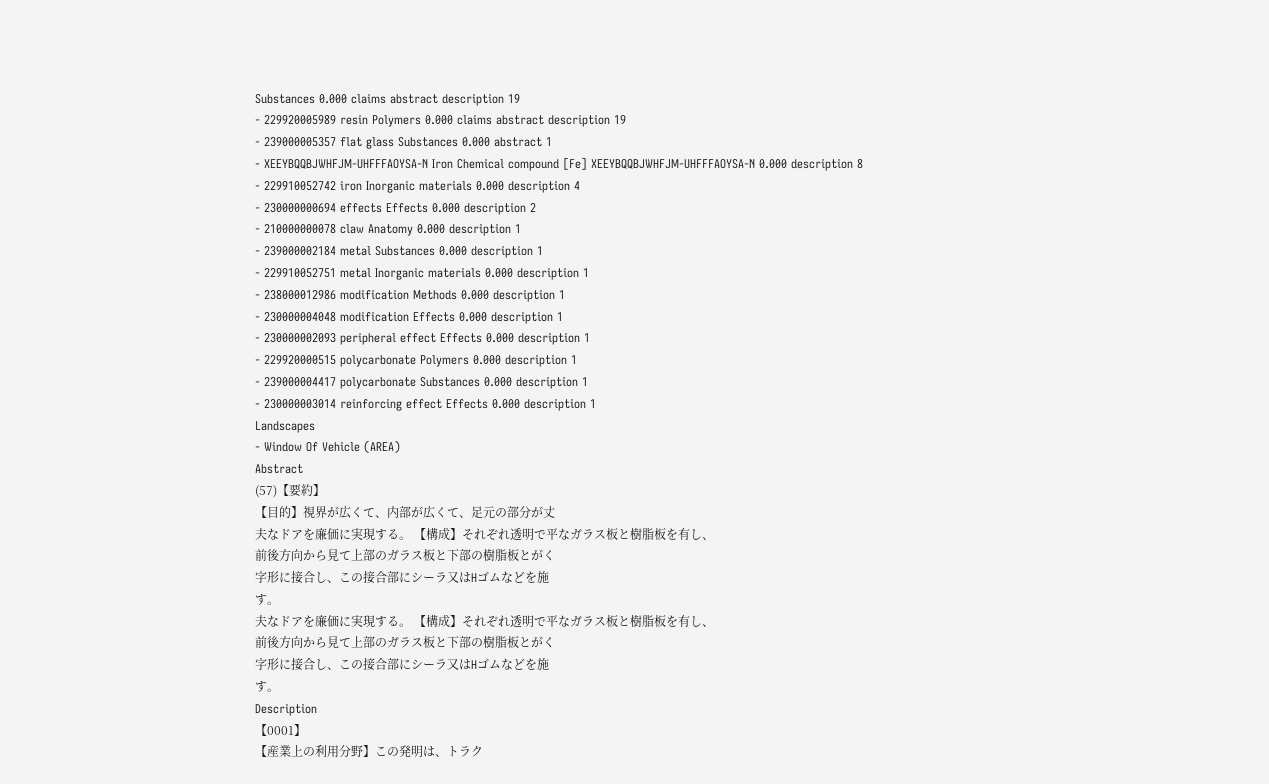Substances 0.000 claims abstract description 19
- 229920005989 resin Polymers 0.000 claims abstract description 19
- 239000005357 flat glass Substances 0.000 abstract 1
- XEEYBQQBJWHFJM-UHFFFAOYSA-N Iron Chemical compound [Fe] XEEYBQQBJWHFJM-UHFFFAOYSA-N 0.000 description 8
- 229910052742 iron Inorganic materials 0.000 description 4
- 230000000694 effects Effects 0.000 description 2
- 210000000078 claw Anatomy 0.000 description 1
- 239000002184 metal Substances 0.000 description 1
- 229910052751 metal Inorganic materials 0.000 description 1
- 238000012986 modification Methods 0.000 description 1
- 230000004048 modification Effects 0.000 description 1
- 230000002093 peripheral effect Effects 0.000 description 1
- 229920000515 polycarbonate Polymers 0.000 description 1
- 239000004417 polycarbonate Substances 0.000 description 1
- 230000003014 reinforcing effect Effects 0.000 description 1
Landscapes
- Window Of Vehicle (AREA)
Abstract
(57)【要約】
【目的】視界が広くて、内部が広くて、足元の部分が丈
夫なドアを廉価に実現する。 【構成】それぞれ透明で平なガラス板と樹脂板を有し、
前後方向から見て上部のガラス板と下部の樹脂板とがく
字形に接合し、この接合部にシーラ又はHゴムなどを施
す。
夫なドアを廉価に実現する。 【構成】それぞれ透明で平なガラス板と樹脂板を有し、
前後方向から見て上部のガラス板と下部の樹脂板とがく
字形に接合し、この接合部にシーラ又はHゴムなどを施
す。
Description
【0001】
【産業上の利用分野】この発明は、トラク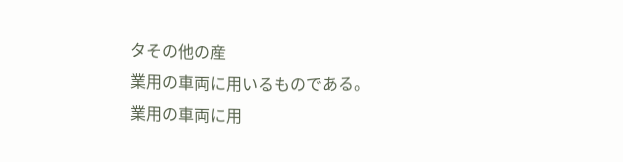タその他の産
業用の車両に用いるものである。
業用の車両に用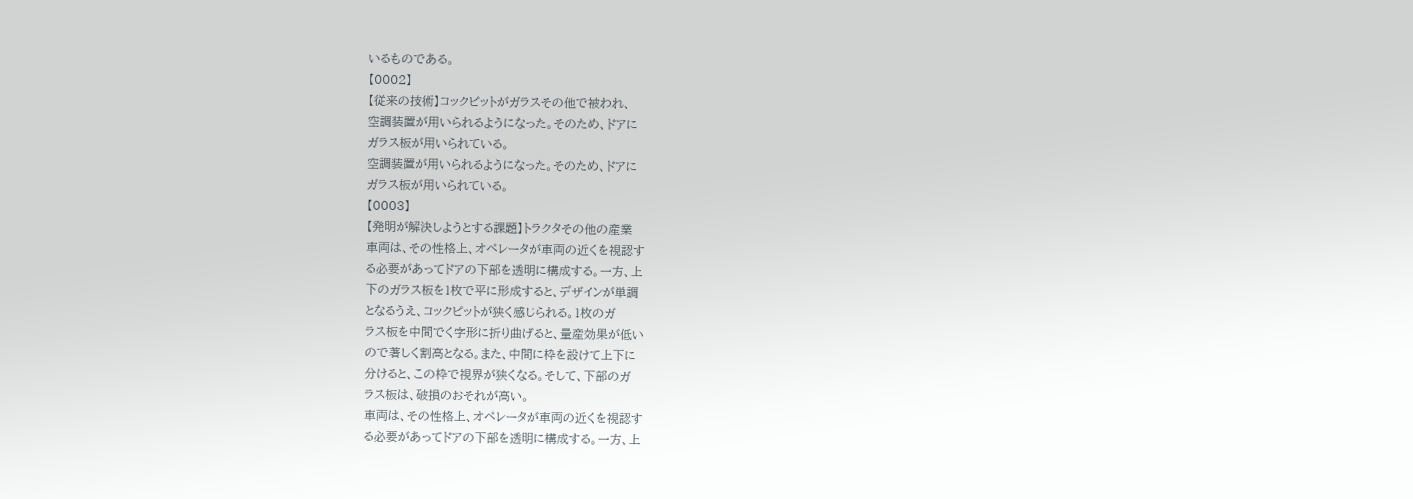いるものである。
【0002】
【従来の技術】コックピットがガラスその他で被われ、
空調装置が用いられるようになった。そのため、ドアに
ガラス板が用いられている。
空調装置が用いられるようになった。そのため、ドアに
ガラス板が用いられている。
【0003】
【発明が解決しようとする課題】トラクタその他の産業
車両は、その性格上、オペレータが車両の近くを視認す
る必要があってドアの下部を透明に構成する。一方、上
下のガラス板を1枚で平に形成すると、デザインが単調
となるうえ、コックピットが狭く感じられる。1枚のガ
ラス板を中間でく字形に折り曲げると、量産効果が低い
ので著しく割高となる。また、中間に枠を設けて上下に
分けると、この枠で視界が狭くなる。そして、下部のガ
ラス板は、破損のおそれが高い。
車両は、その性格上、オペレータが車両の近くを視認す
る必要があってドアの下部を透明に構成する。一方、上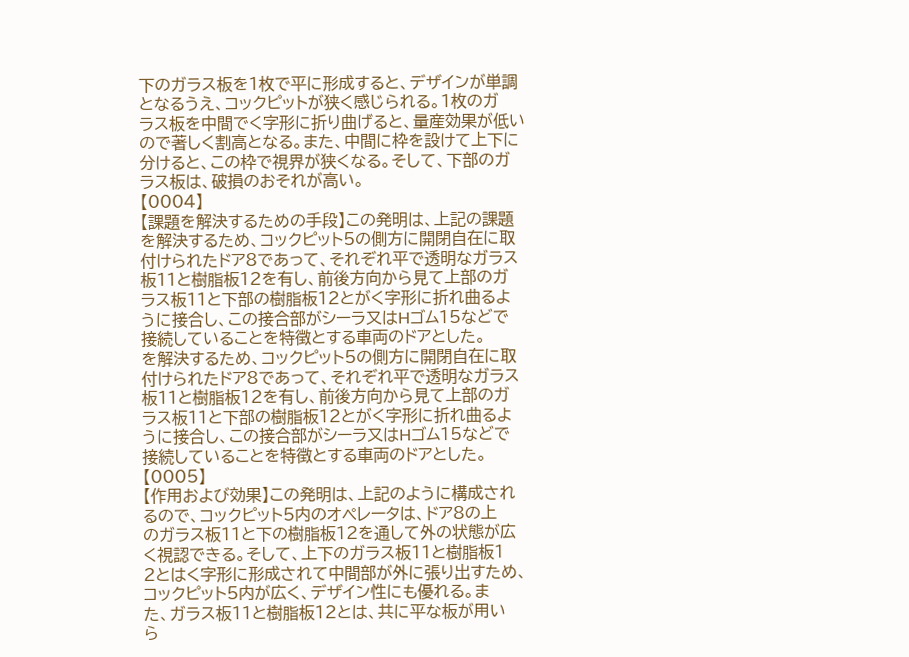下のガラス板を1枚で平に形成すると、デザインが単調
となるうえ、コックピットが狭く感じられる。1枚のガ
ラス板を中間でく字形に折り曲げると、量産効果が低い
ので著しく割高となる。また、中間に枠を設けて上下に
分けると、この枠で視界が狭くなる。そして、下部のガ
ラス板は、破損のおそれが高い。
【0004】
【課題を解決するための手段】この発明は、上記の課題
を解決するため、コックピット5の側方に開閉自在に取
付けられたドア8であって、それぞれ平で透明なガラス
板11と樹脂板12を有し、前後方向から見て上部のガ
ラス板11と下部の樹脂板12とがく字形に折れ曲るよ
うに接合し、この接合部がシーラ又はHゴム15などで
接続していることを特徴とする車両のドアとした。
を解決するため、コックピット5の側方に開閉自在に取
付けられたドア8であって、それぞれ平で透明なガラス
板11と樹脂板12を有し、前後方向から見て上部のガ
ラス板11と下部の樹脂板12とがく字形に折れ曲るよ
うに接合し、この接合部がシーラ又はHゴム15などで
接続していることを特徴とする車両のドアとした。
【0005】
【作用および効果】この発明は、上記のように構成され
るので、コックピット5内のオペレータは、ドア8の上
のガラス板11と下の樹脂板12を通して外の状態が広
く視認できる。そして、上下のガラス板11と樹脂板1
2とはく字形に形成されて中間部が外に張り出すため、
コックピット5内が広く、デザイン性にも優れる。ま
た、ガラス板11と樹脂板12とは、共に平な板が用い
ら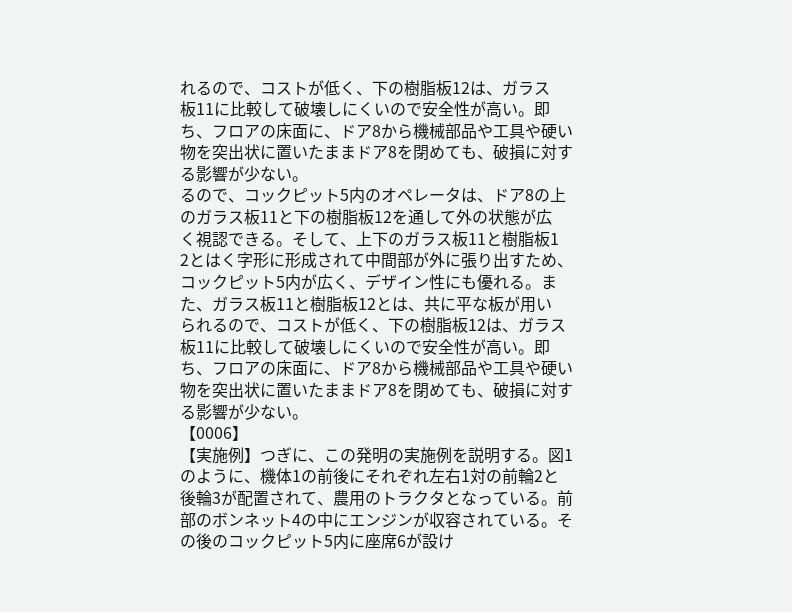れるので、コストが低く、下の樹脂板12は、ガラス
板11に比較して破壊しにくいので安全性が高い。即
ち、フロアの床面に、ドア8から機械部品や工具や硬い
物を突出状に置いたままドア8を閉めても、破損に対す
る影響が少ない。
るので、コックピット5内のオペレータは、ドア8の上
のガラス板11と下の樹脂板12を通して外の状態が広
く視認できる。そして、上下のガラス板11と樹脂板1
2とはく字形に形成されて中間部が外に張り出すため、
コックピット5内が広く、デザイン性にも優れる。ま
た、ガラス板11と樹脂板12とは、共に平な板が用い
られるので、コストが低く、下の樹脂板12は、ガラス
板11に比較して破壊しにくいので安全性が高い。即
ち、フロアの床面に、ドア8から機械部品や工具や硬い
物を突出状に置いたままドア8を閉めても、破損に対す
る影響が少ない。
【0006】
【実施例】つぎに、この発明の実施例を説明する。図1
のように、機体1の前後にそれぞれ左右1対の前輪2と
後輪3が配置されて、農用のトラクタとなっている。前
部のボンネット4の中にエンジンが収容されている。そ
の後のコックピット5内に座席6が設け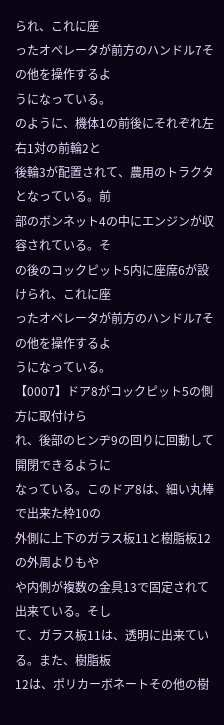られ、これに座
ったオペレータが前方のハンドル7その他を操作するよ
うになっている。
のように、機体1の前後にそれぞれ左右1対の前輪2と
後輪3が配置されて、農用のトラクタとなっている。前
部のボンネット4の中にエンジンが収容されている。そ
の後のコックピット5内に座席6が設けられ、これに座
ったオペレータが前方のハンドル7その他を操作するよ
うになっている。
【0007】ドア8がコックピット5の側方に取付けら
れ、後部のヒンヂ9の回りに回動して開閉できるように
なっている。このドア8は、細い丸棒で出来た枠10の
外側に上下のガラス板11と樹脂板12の外周よりもや
や内側が複数の金具13で固定されて出来ている。そし
て、ガラス板11は、透明に出来ている。また、樹脂板
12は、ポリカーボネートその他の樹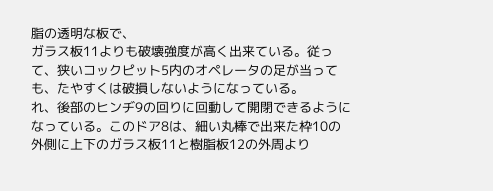脂の透明な板で、
ガラス板11よりも破壊強度が高く出来ている。従っ
て、狭いコックピット5内のオペレータの足が当って
も、たやすくは破損しないようになっている。
れ、後部のヒンヂ9の回りに回動して開閉できるように
なっている。このドア8は、細い丸棒で出来た枠10の
外側に上下のガラス板11と樹脂板12の外周より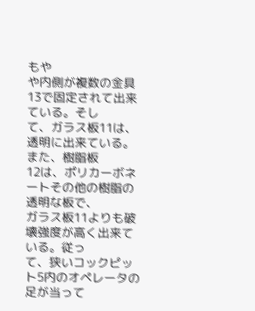もや
や内側が複数の金具13で固定されて出来ている。そし
て、ガラス板11は、透明に出来ている。また、樹脂板
12は、ポリカーボネートその他の樹脂の透明な板で、
ガラス板11よりも破壊強度が高く出来ている。従っ
て、狭いコックピット5内のオペレータの足が当って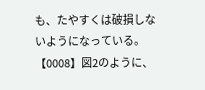も、たやすくは破損しないようになっている。
【0008】図2のように、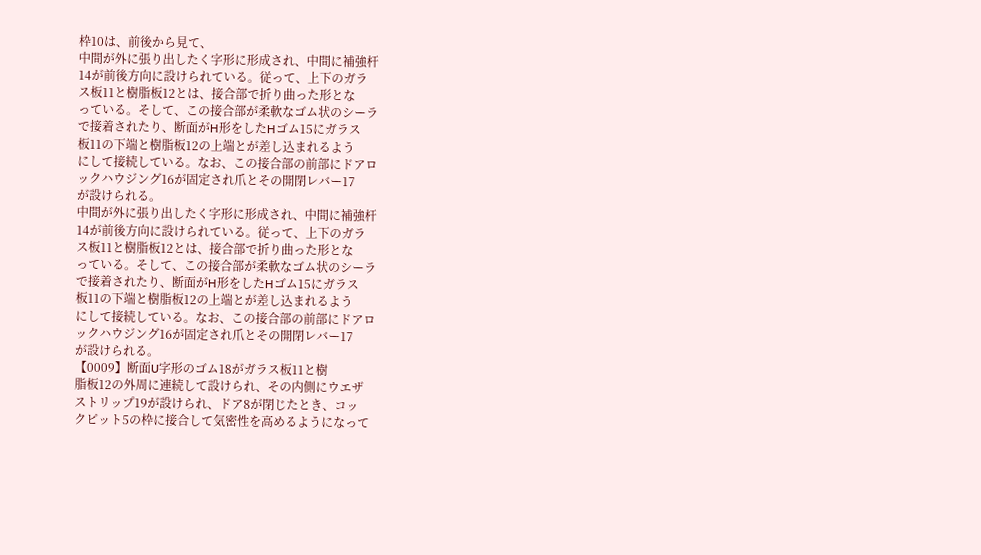枠10は、前後から見て、
中間が外に張り出したく字形に形成され、中間に補強杆
14が前後方向に設けられている。従って、上下のガラ
ス板11と樹脂板12とは、接合部で折り曲った形とな
っている。そして、この接合部が柔軟なゴム状のシーラ
で接着されたり、断面がH形をしたHゴム15にガラス
板11の下端と樹脂板12の上端とが差し込まれるよう
にして接続している。なお、この接合部の前部にドアロ
ックハウジング16が固定され爪とその開閉レバー17
が設けられる。
中間が外に張り出したく字形に形成され、中間に補強杆
14が前後方向に設けられている。従って、上下のガラ
ス板11と樹脂板12とは、接合部で折り曲った形とな
っている。そして、この接合部が柔軟なゴム状のシーラ
で接着されたり、断面がH形をしたHゴム15にガラス
板11の下端と樹脂板12の上端とが差し込まれるよう
にして接続している。なお、この接合部の前部にドアロ
ックハウジング16が固定され爪とその開閉レバー17
が設けられる。
【0009】断面U字形のゴム18がガラス板11と樹
脂板12の外周に連続して設けられ、その内側にウエザ
ストリップ19が設けられ、ドア8が閉じたとき、コッ
クピット5の枠に接合して気密性を高めるようになって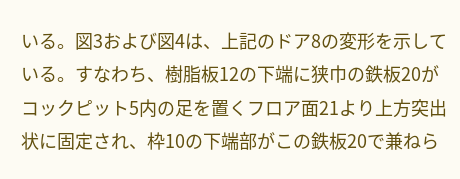いる。図3および図4は、上記のドア8の変形を示して
いる。すなわち、樹脂板12の下端に狭巾の鉄板20が
コックピット5内の足を置くフロア面21より上方突出
状に固定され、枠10の下端部がこの鉄板20で兼ねら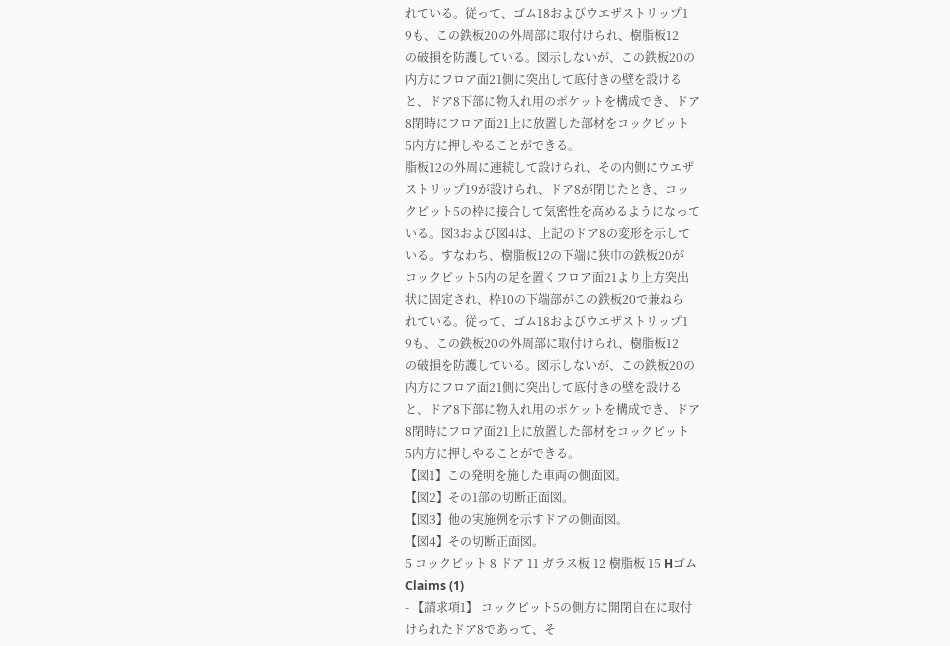れている。従って、ゴム18およびウエザストリップ1
9も、この鉄板20の外周部に取付けられ、樹脂板12
の破損を防護している。図示しないが、この鉄板20の
内方にフロア面21側に突出して底付きの壁を設ける
と、ドア8下部に物入れ用のポケットを構成でき、ドア
8閉時にフロア面21上に放置した部材をコックピット
5内方に押しやることができる。
脂板12の外周に連続して設けられ、その内側にウエザ
ストリップ19が設けられ、ドア8が閉じたとき、コッ
クピット5の枠に接合して気密性を高めるようになって
いる。図3および図4は、上記のドア8の変形を示して
いる。すなわち、樹脂板12の下端に狭巾の鉄板20が
コックピット5内の足を置くフロア面21より上方突出
状に固定され、枠10の下端部がこの鉄板20で兼ねら
れている。従って、ゴム18およびウエザストリップ1
9も、この鉄板20の外周部に取付けられ、樹脂板12
の破損を防護している。図示しないが、この鉄板20の
内方にフロア面21側に突出して底付きの壁を設ける
と、ドア8下部に物入れ用のポケットを構成でき、ドア
8閉時にフロア面21上に放置した部材をコックピット
5内方に押しやることができる。
【図1】この発明を施した車両の側面図。
【図2】その1部の切断正面図。
【図3】他の実施例を示すドアの側面図。
【図4】その切断正面図。
5 コックピット 8 ドア 11 ガラス板 12 樹脂板 15 Hゴム
Claims (1)
- 【請求項1】 コックピット5の側方に開閉自在に取付
けられたドア8であって、そ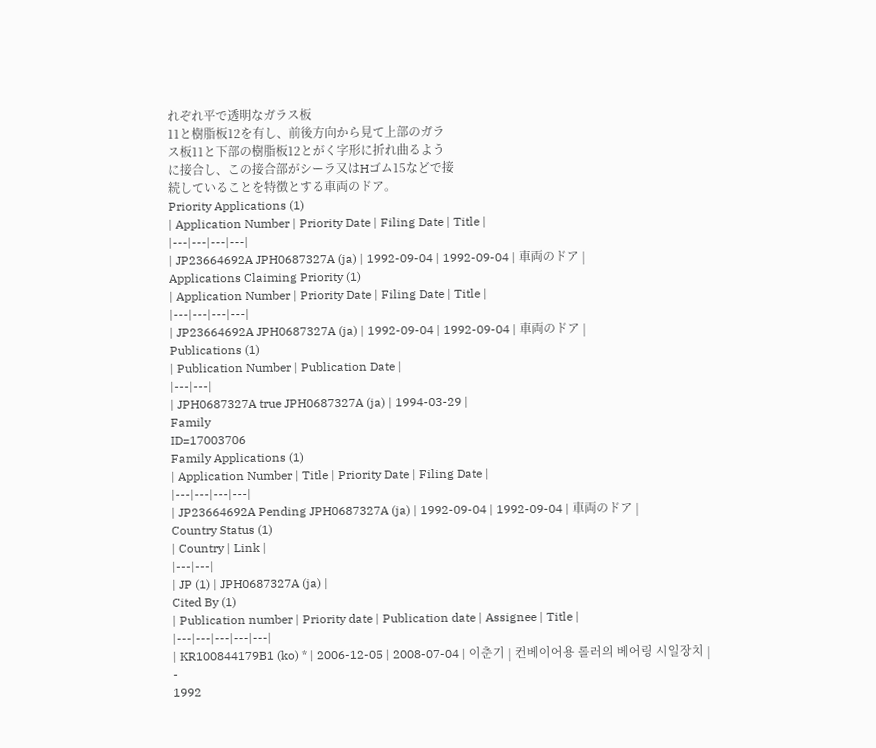れぞれ平で透明なガラス板
11と樹脂板12を有し、前後方向から見て上部のガラ
ス板11と下部の樹脂板12とがく字形に折れ曲るよう
に接合し、この接合部がシーラ又はHゴム15などで接
続していることを特徴とする車両のドア。
Priority Applications (1)
| Application Number | Priority Date | Filing Date | Title |
|---|---|---|---|
| JP23664692A JPH0687327A (ja) | 1992-09-04 | 1992-09-04 | 車両のドア |
Applications Claiming Priority (1)
| Application Number | Priority Date | Filing Date | Title |
|---|---|---|---|
| JP23664692A JPH0687327A (ja) | 1992-09-04 | 1992-09-04 | 車両のドア |
Publications (1)
| Publication Number | Publication Date |
|---|---|
| JPH0687327A true JPH0687327A (ja) | 1994-03-29 |
Family
ID=17003706
Family Applications (1)
| Application Number | Title | Priority Date | Filing Date |
|---|---|---|---|
| JP23664692A Pending JPH0687327A (ja) | 1992-09-04 | 1992-09-04 | 車両のドア |
Country Status (1)
| Country | Link |
|---|---|
| JP (1) | JPH0687327A (ja) |
Cited By (1)
| Publication number | Priority date | Publication date | Assignee | Title |
|---|---|---|---|---|
| KR100844179B1 (ko) * | 2006-12-05 | 2008-07-04 | 이춘기 | 컨베이어용 롤러의 베어링 시일장치 |
-
1992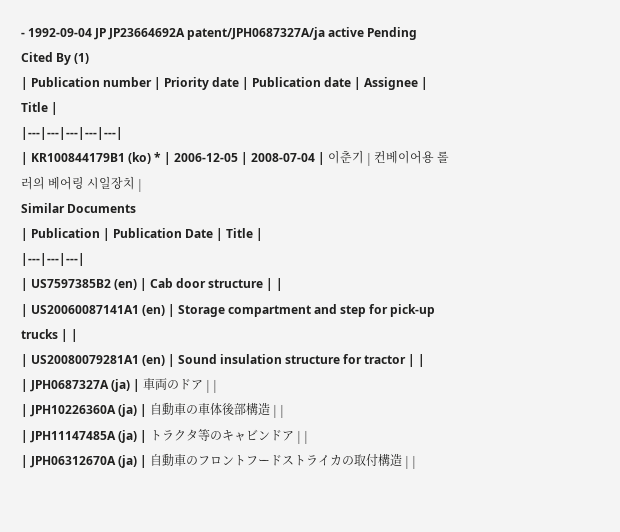- 1992-09-04 JP JP23664692A patent/JPH0687327A/ja active Pending
Cited By (1)
| Publication number | Priority date | Publication date | Assignee | Title |
|---|---|---|---|---|
| KR100844179B1 (ko) * | 2006-12-05 | 2008-07-04 | 이춘기 | 컨베이어용 롤러의 베어링 시일장치 |
Similar Documents
| Publication | Publication Date | Title |
|---|---|---|
| US7597385B2 (en) | Cab door structure | |
| US20060087141A1 (en) | Storage compartment and step for pick-up trucks | |
| US20080079281A1 (en) | Sound insulation structure for tractor | |
| JPH0687327A (ja) | 車両のドア | |
| JPH10226360A (ja) | 自動車の車体後部構造 | |
| JPH11147485A (ja) | トラクタ等のキャビンドア | |
| JPH06312670A (ja) | 自動車のフロントフードストライカの取付構造 | |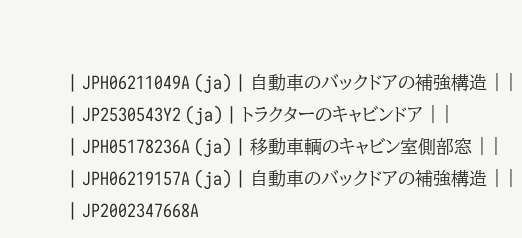| JPH06211049A (ja) | 自動車のバックドアの補強構造 | |
| JP2530543Y2 (ja) | トラクターのキャビンドア | |
| JPH05178236A (ja) | 移動車輌のキャビン室側部窓 | |
| JPH06219157A (ja) | 自動車のバックドアの補強構造 | |
| JP2002347668A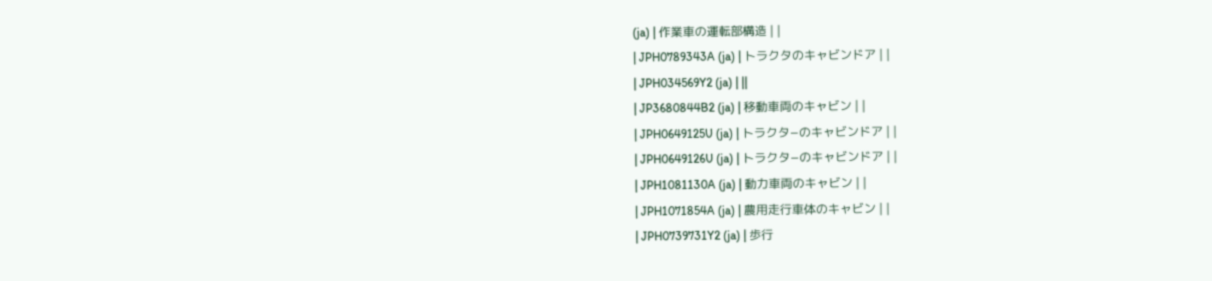(ja) | 作業車の運転部構造 | |
| JPH0789343A (ja) | トラクタのキャビンドア | |
| JPH034569Y2 (ja) | ||
| JP3680844B2 (ja) | 移動車両のキャビン | |
| JPH0649125U (ja) | トラクタ−のキャビンドア | |
| JPH0649126U (ja) | トラクタ−のキャビンドア | |
| JPH1081130A (ja) | 動力車両のキャビン | |
| JPH1071854A (ja) | 農用走行車体のキャビン | |
| JPH0739731Y2 (ja) | 歩行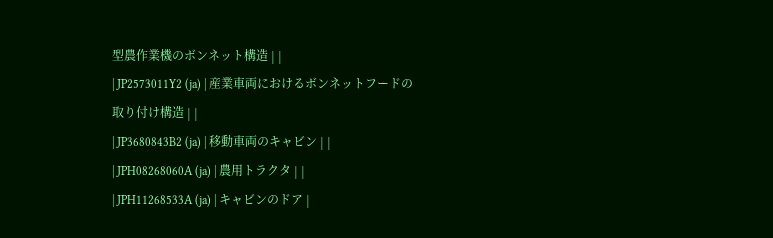型農作業機のボンネット構造 | |
| JP2573011Y2 (ja) | 産業車両におけるボンネットフードの取り付け構造 | |
| JP3680843B2 (ja) | 移動車両のキャビン | |
| JPH08268060A (ja) | 農用トラクタ | |
| JPH11268533A (ja) | キャビンのドア |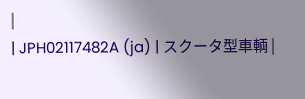|
| JPH02117482A (ja) | スクータ型車輌 |